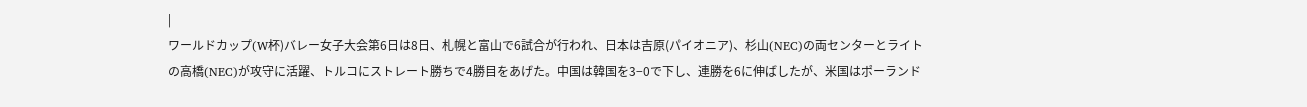|
ワールドカップ(W杯)バレー女子大会第6日は8日、札幌と富山で6試合が行われ、日本は吉原(パイオニア)、杉山(NEC)の両センターとライトの高橋(NEC)が攻守に活躍、トルコにストレート勝ちで4勝目をあげた。中国は韓国を3−0で下し、連勝を6に伸ばしたが、米国はポーランド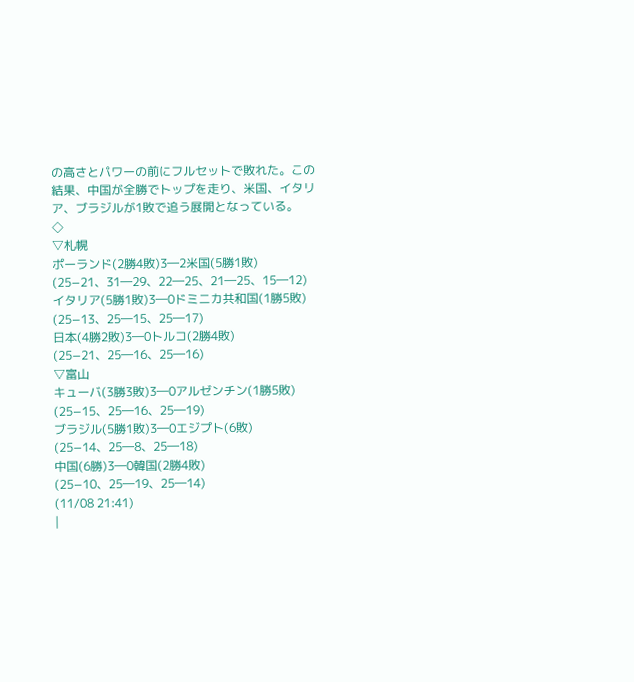の高さとパワーの前にフルセットで敗れた。この結果、中国が全勝でトップを走り、米国、イタリア、ブラジルが1敗で追う展開となっている。
◇
▽札幌
ポーランド(2勝4敗)3―2米国(5勝1敗)
(25−21、31―29、22―25、21―25、15―12)
イタリア(5勝1敗)3―0ドミニカ共和国(1勝5敗)
(25−13、25―15、25―17)
日本(4勝2敗)3―0トルコ(2勝4敗)
(25−21、25―16、25―16)
▽富山
キューバ(3勝3敗)3―0アルゼンチン(1勝5敗)
(25−15、25―16、25―19)
ブラジル(5勝1敗)3―0エジプト(6敗)
(25−14、25―8、25―18)
中国(6勝)3―0韓国(2勝4敗)
(25−10、25―19、25―14)
(11/08 21:41)
|